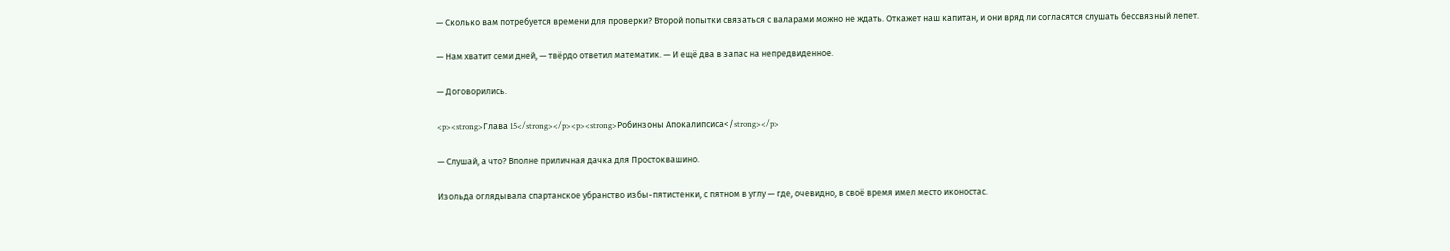— Сколько вам потребуется времени для проверки? Второй попытки связаться с валарами можно не ждать. Откажет наш капитан, и они вряд ли согласятся слушать бессвязный лепет.

— Нам хватит семи дней, — твёрдо ответил математик. — И ещё два в запас на непредвиденное.

— Договорились.

<p><strong>Глава 15</strong></p><p><strong>Робинзоны Апокалипсиса</strong></p>

— Слушай, а что? Вполне приличная дачка для Простоквашино.

Изольда оглядывала спартанское убранство избы-пятистенки, с пятном в углу — где, очевидно, в своё время имел место иконостас.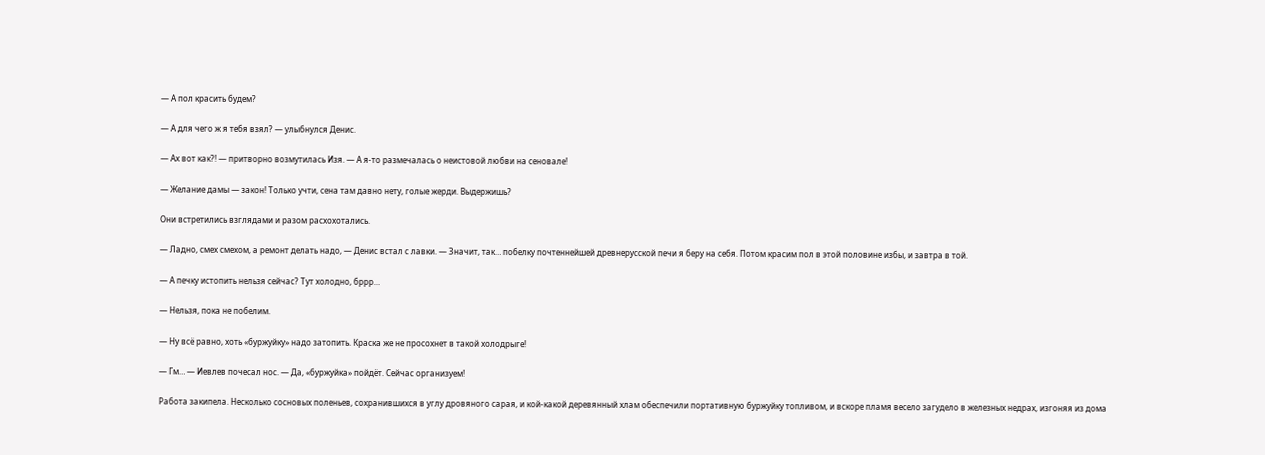— А пол красить будем?

— А для чего ж я тебя взял? — улыбнулся Денис.

— Ах вот как?! — притворно возмутилась Изя. — А я-то размечалась о неистовой любви на сеновале!

— Желание дамы — закон! Только учти, сена там давно нету, голые жерди. Выдержишь?

Они встретились взглядами и разом расхохотались.

— Ладно, смех смехом, а ремонт делать надо, — Денис встал с лавки. — Значит, так… побелку почтеннейшей древнерусской печи я беру на себя. Потом красим пол в этой половине избы, и завтра в той.

— А печку истопить нельзя сейчас? Тут холодно, бррр…

— Нельзя, пока не побелим.

— Ну всё равно, хоть «буржуйку» надо затопить. Краска же не просохнет в такой холодрыге!

— Гм… — Иевлев почесал нос. — Да, «буржуйка» пойдёт. Сейчас организуем!

Работа закипела. Несколько сосновых поленьев, сохранившихся в углу дровяного сарая, и кой-какой деревянный хлам обеспечили портативную буржуйку топливом, и вскоре пламя весело загудело в железных недрах, изгоняя из дома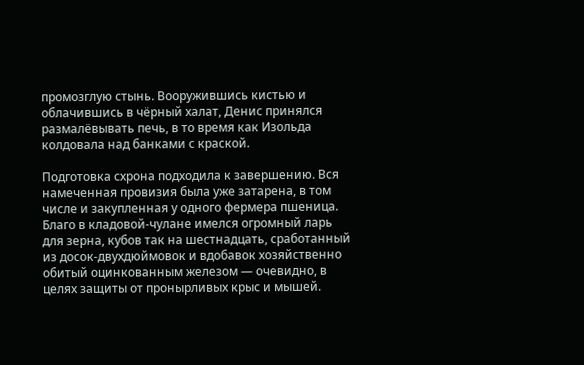промозглую стынь. Вооружившись кистью и облачившись в чёрный халат, Денис принялся размалёвывать печь, в то время как Изольда колдовала над банками с краской.

Подготовка схрона подходила к завершению. Вся намеченная провизия была уже затарена, в том числе и закупленная у одного фермера пшеница. Благо в кладовой-чулане имелся огромный ларь для зерна, кубов так на шестнадцать, сработанный из досок-двухдюймовок и вдобавок хозяйственно обитый оцинкованным железом — очевидно, в целях защиты от пронырливых крыс и мышей.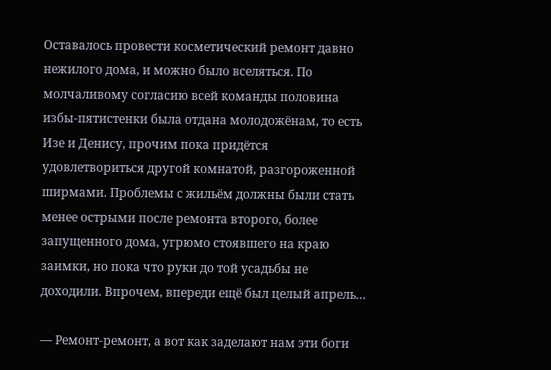Оставалось провести косметический ремонт давно нежилого дома, и можно было вселяться. По молчаливому согласию всей команды половина избы-пятистенки была отдана молодожёнам, то есть Изе и Денису, прочим пока придётся удовлетвориться другой комнатой, разгороженной ширмами. Проблемы с жильём должны были стать менее острыми после ремонта второго, более запущенного дома, угрюмо стоявшего на краю заимки, но пока что руки до той усадьбы не доходили. Впрочем, впереди ещё был целый апрель…

— Ремонт-ремонт, а вот как заделают нам эти боги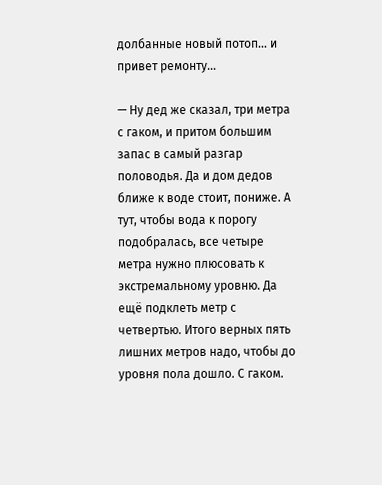долбанные новый потоп… и привет ремонту…

— Ну дед же сказал, три метра с гаком, и притом большим запас в самый разгар половодья. Да и дом дедов ближе к воде стоит, пониже. А тут, чтобы вода к порогу подобралась, все четыре метра нужно плюсовать к экстремальному уровню. Да ещё подклеть метр с четвертью. Итого верных пять лишних метров надо, чтобы до уровня пола дошло. С гаком.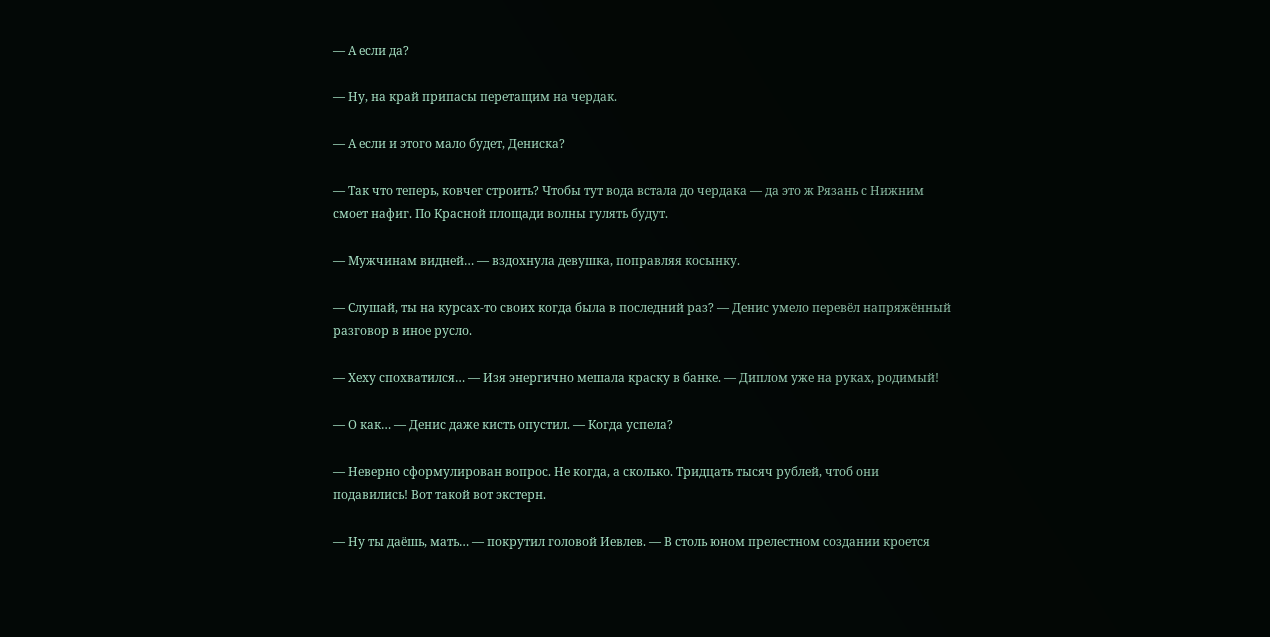— А если да?

— Ну, на край припасы перетащим на чердак.

— А если и этого мало будет, Дениска?

— Так что теперь, ковчег строить? Чтобы тут вода встала до чердака — да это ж Рязань с Нижним смоет нафиг. По Красной площади волны гулять будут.

— Мужчинам видней… — вздохнула девушка, поправляя косынку.

— Слушай, ты на курсах-то своих когда была в последний раз? — Денис умело перевёл напряжённый разговор в иное русло.

— Хеху спохватился… — Изя энергично мешала краску в банке. — Диплом уже на руках, родимый!

— О как… — Денис даже кисть опустил. — Когда успела?

— Неверно сформулирован вопрос. Не когда, а сколько. Тридцать тысяч рублей, чтоб они подавились! Вот такой вот экстерн.

— Ну ты даёшь, мать… — покрутил головой Иевлев. — В столь юном прелестном создании кроется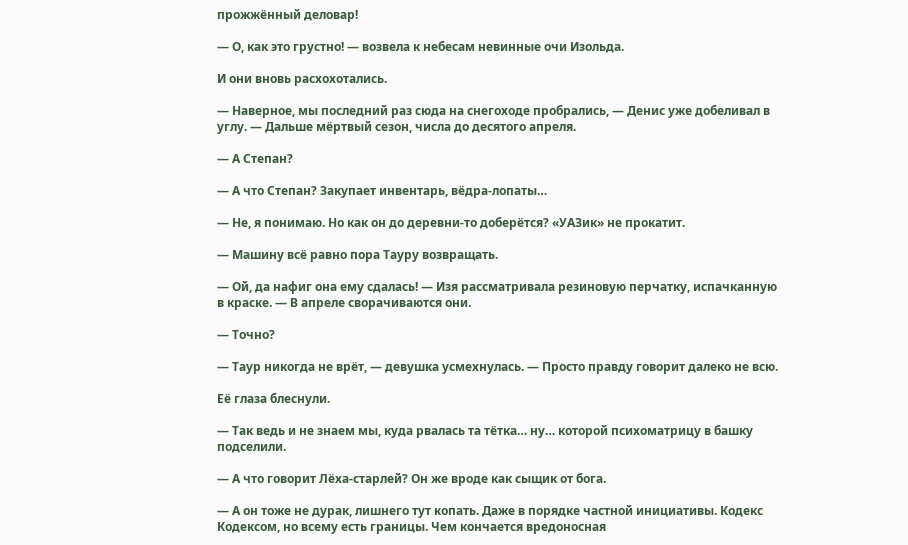прожжённый деловар!

— О, как это грустно! — возвела к небесам невинные очи Изольда.

И они вновь расхохотались.

— Наверное, мы последний раз сюда на снегоходе пробрались, — Денис уже добеливал в углу. — Дальше мёртвый сезон, числа до десятого апреля.

— А Степан?

— А что Степан? Закупает инвентарь, вёдра-лопаты…

— Не, я понимаю. Но как он до деревни-то доберётся? «УАЗик» не прокатит.

— Машину всё равно пора Тауру возвращать.

— Ой, да нафиг она ему сдалась! — Изя рассматривала резиновую перчатку, испачканную в краске. — В апреле сворачиваются они.

— Точно?

— Таур никогда не врёт, — девушка усмехнулась. — Просто правду говорит далеко не всю.

Её глаза блеснули.

— Так ведь и не знаем мы, куда рвалась та тётка… ну… которой психоматрицу в башку подселили.

— А что говорит Лёха-старлей? Он же вроде как сыщик от бога.

— А он тоже не дурак, лишнего тут копать. Даже в порядке частной инициативы. Кодекс Кодексом, но всему есть границы. Чем кончается вредоносная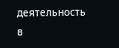деятельность в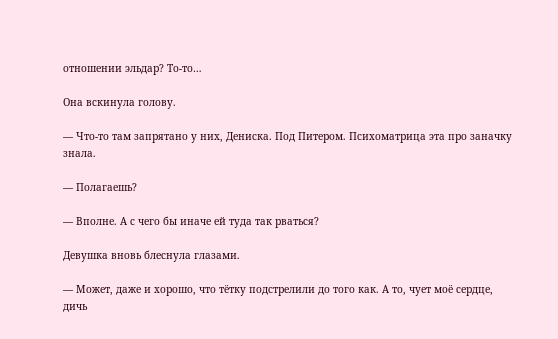отношении эльдар? То-то…

Она вскинула голову.

— Что-то там запрятано у них, Дениска. Под Питером. Психоматрица эта про заначку знала.

— Полагаешь?

— Вполне. А с чего бы иначе ей туда так рваться?

Девушка вновь блеснула глазами.

— Может, даже и хорошо, что тётку подстрелили до того как. А то, чует моё сердце, дичь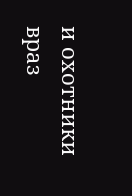и охотники враз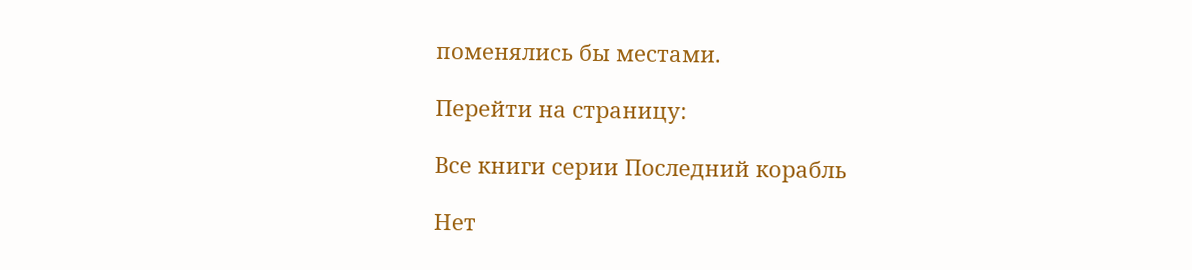поменялись бы местами.

Перейти на страницу:

Все книги серии Последний корабль

Нет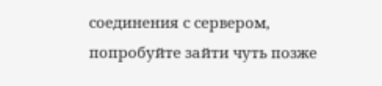соединения с сервером, попробуйте зайти чуть позже